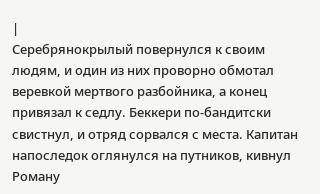|
Серебрянокрылый повернулся к своим людям, и один из них проворно обмотал веревкой мертвого разбойника, а конец привязал к седлу. Беккери по-бандитски свистнул, и отряд сорвался с места. Капитан напоследок оглянулся на путников, кивнул Роману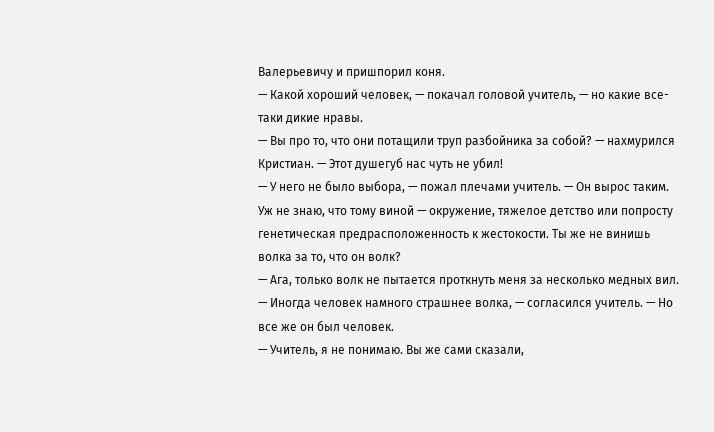Валерьевичу и пришпорил коня.
— Какой хороший человек, — покачал головой учитель, — но какие все-таки дикие нравы.
— Вы про то, что они потащили труп разбойника за собой? — нахмурился Кристиан. — Этот душегуб нас чуть не убил!
— У него не было выбора, — пожал плечами учитель. — Он вырос таким. Уж не знаю, что тому виной — окружение, тяжелое детство или попросту генетическая предрасположенность к жестокости. Ты же не винишь волка за то, что он волк?
— Ага, только волк не пытается проткнуть меня за несколько медных вил.
— Иногда человек намного страшнее волка, — согласился учитель. — Но все же он был человек.
— Учитель, я не понимаю. Вы же сами сказали,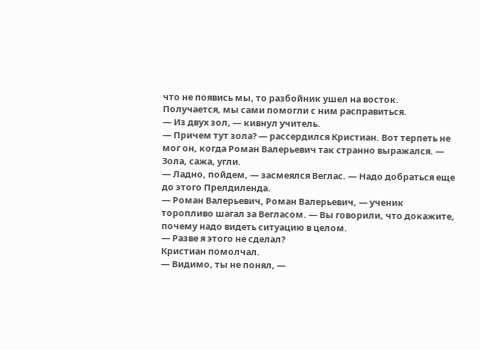что не появись мы, то разбойник ушел на восток. Получается, мы сами помогли с ним расправиться.
— Из двух зол, — кивнул учитель.
— Причем тут зола? — рассердился Кристиан. Вот терпеть не мог он, когда Роман Валерьевич так странно выражался. — Зола, сажа, угли.
— Ладно, пойдем, — засмеялся Веглас. — Надо добраться еще до этого Прелдиленда.
— Роман Валерьевич, Роман Валерьевич, — ученик торопливо шагал за Вегласом. — Вы говорили, что докажите, почему надо видеть ситуацию в целом.
— Разве я этого не сделал?
Кристиан помолчал.
— Видимо, ты не понял, —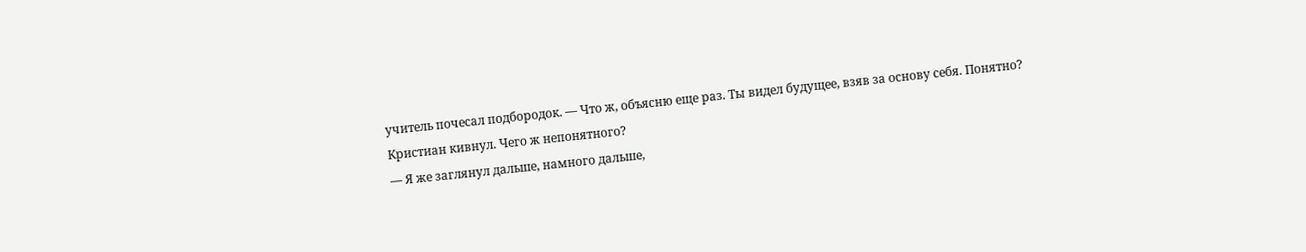учитель почесал подбородок. — Что ж, объясню еще раз. Ты видел будущее, взяв за основу себя. Понятно?
Кристиан кивнул. Чего ж непонятного?
— Я же заглянул дальше, намного дальше,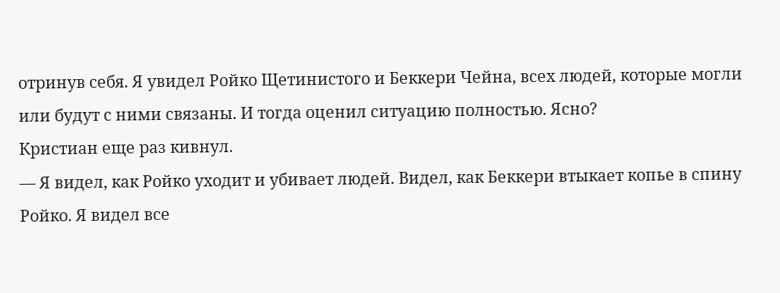отринув себя. Я увидел Ройко Щетинистого и Беккери Чейна, всех людей, которые могли или будут с ними связаны. И тогда оценил ситуацию полностью. Ясно?
Кристиан еще раз кивнул.
— Я видел, как Ройко уходит и убивает людей. Видел, как Беккери втыкает копье в спину Ройко. Я видел все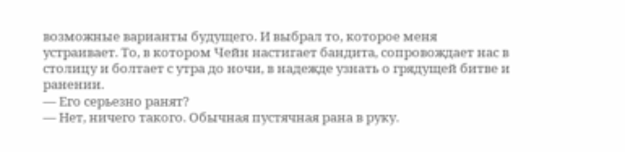возможные варианты будущего. И выбрал то, которое меня устраивает. То, в котором Чейн настигает бандита, сопровождает нас в столицу и болтает с утра до ночи, в надежде узнать о грядущей битве и ранении.
— Его серьезно ранят?
— Нет, ничего такого. Обычная пустячная рана в руку.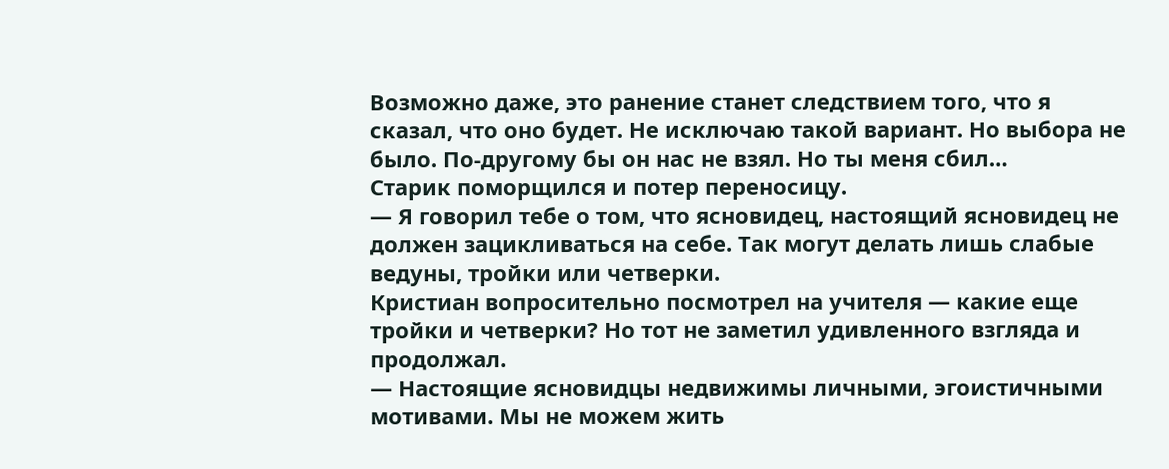Возможно даже, это ранение станет следствием того, что я сказал, что оно будет. Не исключаю такой вариант. Но выбора не было. По-другому бы он нас не взял. Но ты меня сбил…
Старик поморщился и потер переносицу.
— Я говорил тебе о том, что ясновидец, настоящий ясновидец не должен зацикливаться на себе. Так могут делать лишь слабые ведуны, тройки или четверки.
Кристиан вопросительно посмотрел на учителя — какие еще тройки и четверки? Но тот не заметил удивленного взгляда и продолжал.
— Настоящие ясновидцы недвижимы личными, эгоистичными мотивами. Мы не можем жить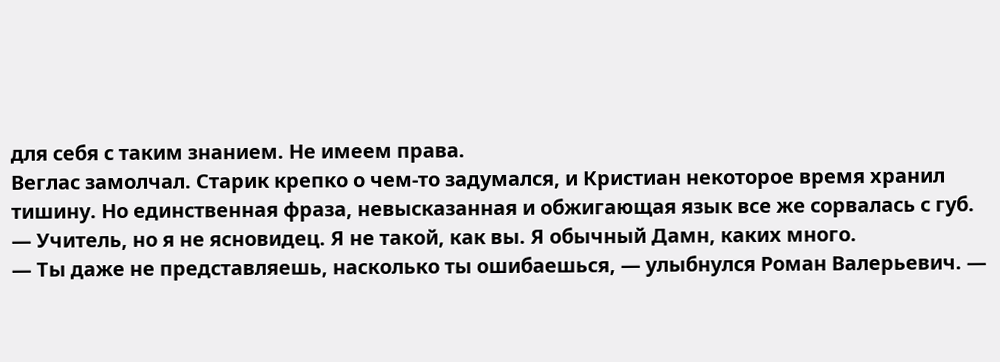для себя с таким знанием. Не имеем права.
Веглас замолчал. Старик крепко о чем-то задумался, и Кристиан некоторое время хранил тишину. Но единственная фраза, невысказанная и обжигающая язык все же сорвалась с губ.
— Учитель, но я не ясновидец. Я не такой, как вы. Я обычный Дамн, каких много.
— Ты даже не представляешь, насколько ты ошибаешься, — улыбнулся Роман Валерьевич. —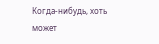Когда-нибудь, хоть может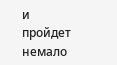и пройдет немало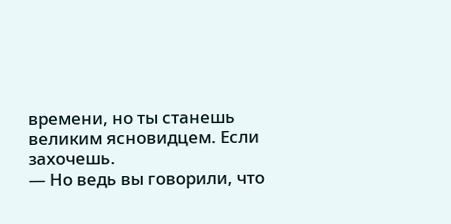времени, но ты станешь великим ясновидцем. Если захочешь.
— Но ведь вы говорили, что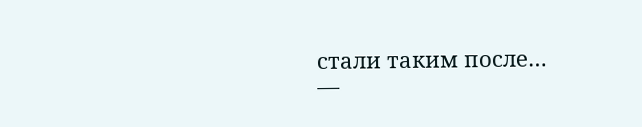стали таким после…
—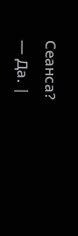Сеанса?
— Да. |